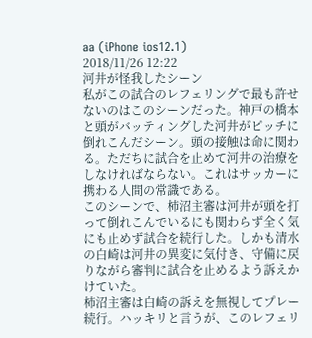aa (iPhone ios12.1)
2018/11/26 12:22
河井が怪我したシーン
私がこの試合のレフェリングで最も許せないのはこのシーンだった。神戸の橋本と頭がバッティングした河井がピッチに倒れこんだシーン。頭の接触は命に関わる。ただちに試合を止めて河井の治療をしなければならない。これはサッカーに携わる人間の常識である。
このシーンで、柿沼主審は河井が頭を打って倒れこんでいるにも関わらず全く気にも止めず試合を続行した。しかも清水の白崎は河井の異変に気付き、守備に戻りながら審判に試合を止めるよう訴えかけていた。
柿沼主審は白崎の訴えを無視してプレー続行。ハッキリと言うが、このレフェリ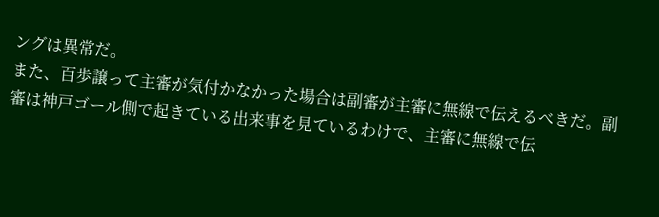ングは異常だ。
また、百歩譲って主審が気付かなかった場合は副審が主審に無線で伝えるべきだ。副審は神戸ゴール側で起きている出来事を見ているわけで、主審に無線で伝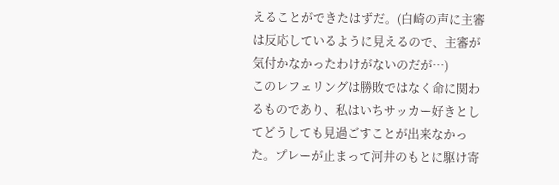えることができたはずだ。(白崎の声に主審は反応しているように見えるので、主審が気付かなかったわけがないのだが…)
このレフェリングは勝敗ではなく命に関わるものであり、私はいちサッカー好きとしてどうしても見過ごすことが出来なかった。プレーが止まって河井のもとに駆け寄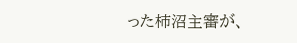った柿沼主審が、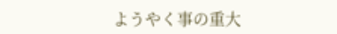ようやく事の重大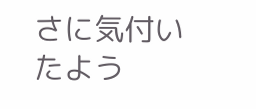さに気付いたよう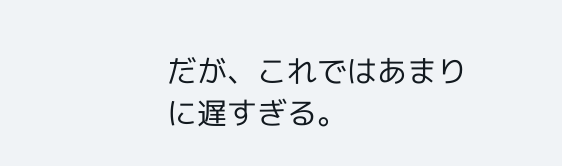だが、これではあまりに遅すぎる。